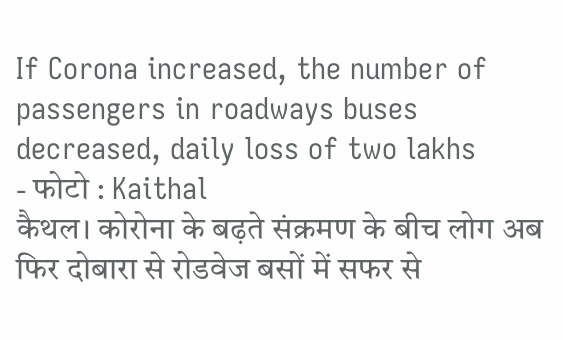If Corona increased, the number of passengers in roadways buses decreased, daily loss of two lakhs
- फोटो : Kaithal
कैथल। कोरोना के बढ़ते संक्रमण के बीच लोग अब फिर दोबारा से रोडवेज बसों में सफर से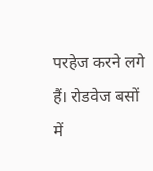परहेज करने लगे हैं। रोडवेज बसों में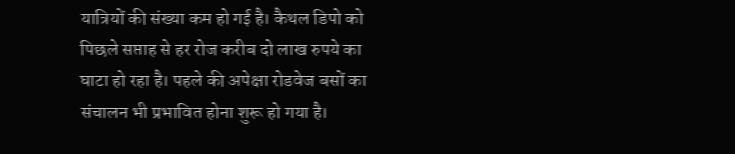यात्रियों की संख्या कम हो गई है। कैथल डिपो को पिछले सप्ताह से हर रोज करीब दो लाख रुपये का घाटा हो रहा है। पहले की अपेक्षा रोडवेज बसों का संचालन भी प्रभावित होना शुरू हो गया है।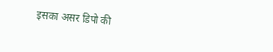इसका असर डिपो की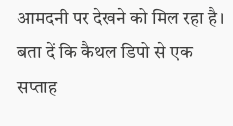आमदनी पर देखने को मिल रहा है।
बता दें कि कैथल डिपो से एक सप्ताह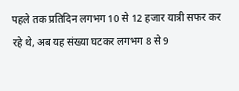पहले तक प्रतिदिन लगभग 10 से 12 हजार यात्री सफर कर रहे थे, अब यह संख्या घटकर लगभग 8 से 9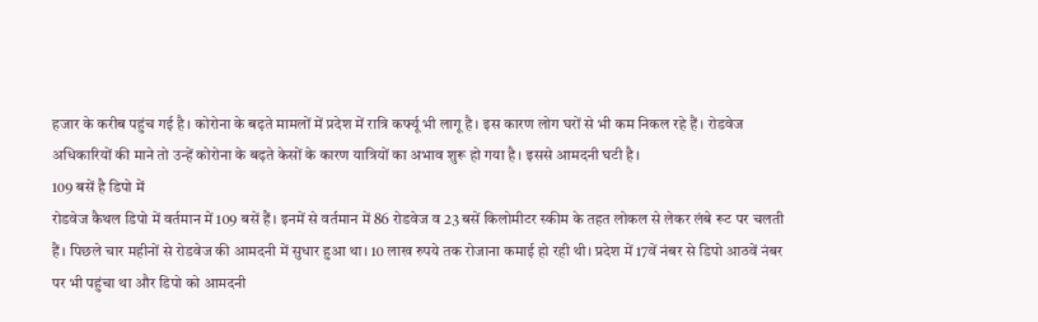हजार के करीब पहुंच गई है। कोरोना के बढ़ते मामलों में प्रदेश में रात्रि कर्फ्यू भी लागू है। इस कारण लोग घरों से भी कम निकल रहे हैं। रोडवेज अधिकारियों की माने तो उन्हें कोरोना के बढ़ते केसों के कारण यात्रियों का अभाव शुरू हो गया है। इससे आमदनी घटी है।
109 बसें है डिपो में
रोडवेज कैथल डिपो में वर्तमान में 109 बसें हैं। इनमें से वर्तमान में 86 रोडवेज व 23 बसें किलोमीटर स्कीम के तहत लोकल से लेकर लंबे रूट पर चलती हैं। पिछले चार महीनों से रोडवेज की आमदनी में सुधार हुआ था। 10 लाख रुपये तक रोजाना कमाई हो रही थी। प्रदेश में 17वें नंबर से डिपो आठवें नंबर पर भी पहुंचा था और डिपो को आमदनी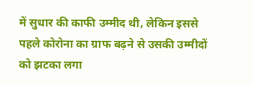में सुधार की काफी उम्मीद थी, लेकिन इससे पहले कोरोना का ग्राफ बढ़ने से उसकी उम्मीदों को झटका लगा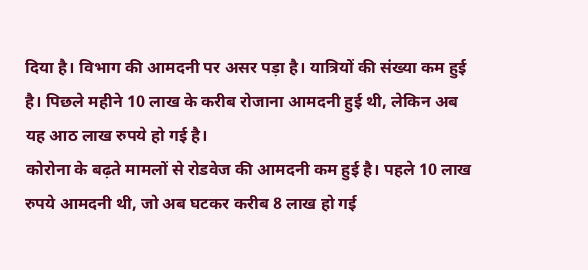दिया है। विभाग की आमदनी पर असर पड़ा है। यात्रियों की संख्या कम हुई है। पिछले महीने 10 लाख के करीब रोजाना आमदनी हुई थी, लेकिन अब यह आठ लाख रुपये हो गई है।
कोरोना के बढ़ते मामलों से रोडवेज की आमदनी कम हुई है। पहले 10 लाख रुपये आमदनी थी, जो अब घटकर करीब 8 लाख हो गई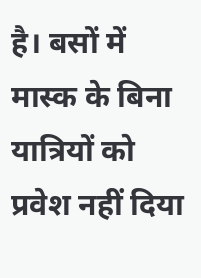है। बसों में मास्क के बिना यात्रियों को प्रवेश नहीं दिया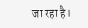जा रहा है।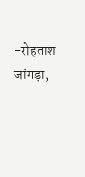-रोहताश जांगड़ा,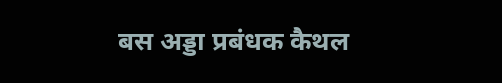बस अड्डा प्रबंधक कैथल